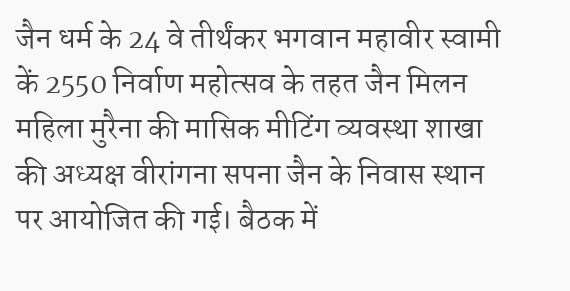जैन धर्म के 24 वे तीर्थंकर भगवान महावीर स्वामी कें 2550 निर्वाण महोत्सव के तहत जैन मिलन महिला मुरैना की मासिक मीटिंग व्यवस्था शाखा की अध्यक्ष वीरांगना सपना जैन के निवास स्थान पर आयोजित की गई। बैठक में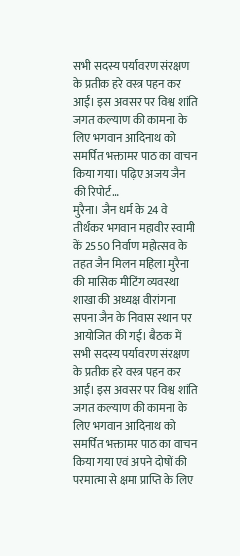सभी सदस्य पर्यावरण संरक्षण के प्रतीक हरे वस्त्र पहन कर आईं। इस अवसर पर विश्व शांति जगत कल्याण की कामना के लिए भगवान आदिनाथ को समर्पित भक्तामर पाठ का वाचन किया गया। पढ़िए अजय जैन की रिपोर्ट…
मुरैना। जैन धर्म के 24 वे तीर्थंकर भगवान महावीर स्वामी कें 2550 निर्वाण महोत्सव के तहत जैन मिलन महिला मुरैना की मासिक मीटिंग व्यवस्था शाखा की अध्यक्ष वीरांगना सपना जैन के निवास स्थान पर आयोजित की गई। बैठक में सभी सदस्य पर्यावरण संरक्षण के प्रतीक हरे वस्त्र पहन कर आईं। इस अवसर पर विश्व शांति जगत कल्याण की कामना के लिए भगवान आदिनाथ को समर्पित भक्तामर पाठ का वाचन किया गया एवं अपने दोषों की परमात्मा से क्षमा प्राप्ति के लिए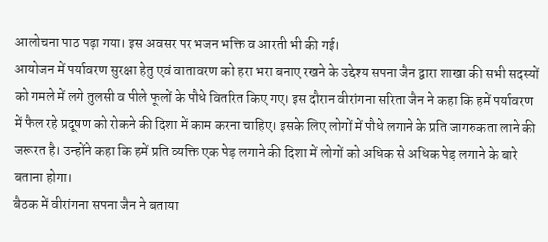आलोचना पाठ पढ़ा गया। इस अवसर पर भजन भक्ति व आरती भी की गई।
आयोजन में पर्यावरण सुरक्षा हेतु एवं वातावरण को हरा भरा बनाए रखने के उद्देश्य सपना जैन द्वारा शाखा की सभी सदस्यों को गमले में लगे तुलसी व पीले फूलों के पौधे वितरित किए गए। इस दौरान वीरांगना सरिता जैन ने कहा कि हमें पर्यावरण में फैल रहे प्रदूषण को रोकने की दिशा में काम करना चाहिए। इसके लिए लोगों में पौधे लगाने के प्रति जागरुकता लाने की जरूरत है। उन्होंने कहा कि हमें प्रति व्यक्ति एक पेड़ लगाने की दिशा में लोगों को अधिक से अधिक पेड़ लगाने के बारे बताना होगा।
बैठक में वीरांगना सपना जैन ने बताया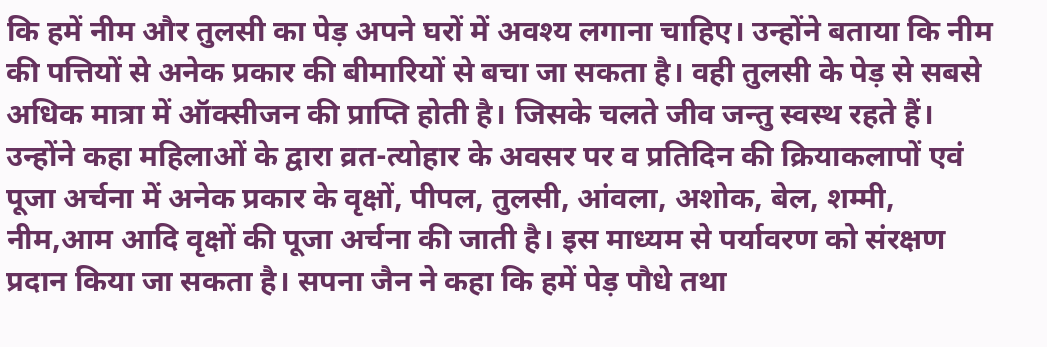कि हमें नीम और तुलसी का पेड़ अपने घरों में अवश्य लगाना चाहिए। उन्होंने बताया कि नीम की पत्तियों से अनेक प्रकार की बीमारियों से बचा जा सकता है। वही तुलसी के पेड़ से सबसे अधिक मात्रा में ऑक्सीजन की प्राप्ति होती है। जिसके चलते जीव जन्तु स्वस्थ रहते हैं। उन्होंने कहा महिलाओं के द्वारा व्रत-त्योहार के अवसर पर व प्रतिदिन की क्रियाकलापों एवं पूजा अर्चना में अनेक प्रकार के वृक्षों, पीपल, तुलसी, आंवला, अशोक, बेल, शम्मी, नीम,आम आदि वृक्षों की पूजा अर्चना की जाती है। इस माध्यम से पर्यावरण को संरक्षण प्रदान किया जा सकता है। सपना जैन ने कहा कि हमें पेड़ पौधे तथा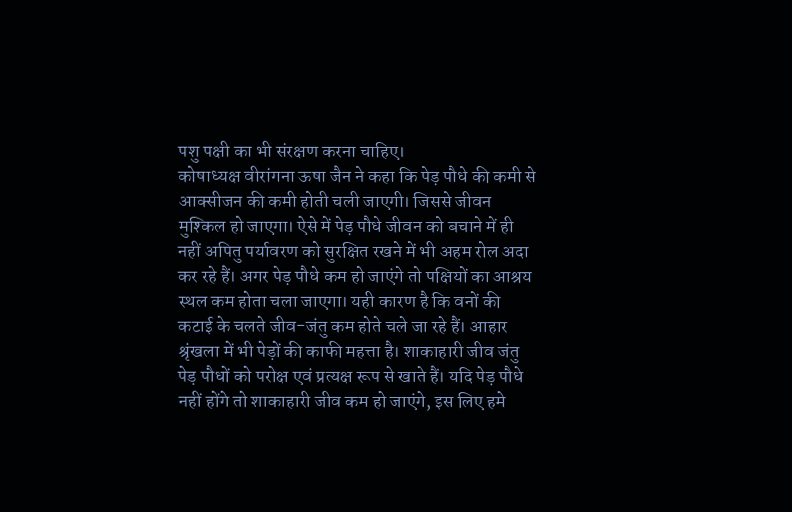पशु पक्षी का भी संरक्षण करना चाहिए।
कोषाध्यक्ष वीरांगना ऊषा जैन ने कहा कि पेड़ पौधे की कमी से आक्सीजन की कमी होती चली जाएगी। जिससे जीवन मुश्किल हो जाएगा। ऐसे में पेड़ पौधे जीवन को बचाने में ही नहीं अपितु पर्यावरण को सुरक्षित रखने में भी अहम रोल अदा कर रहे हैं। अगर पेड़ पौधे कम हो जाएंगे तो पक्षियों का आश्रय स्थल कम होता चला जाएगा। यही कारण है कि वनों की कटाई के चलते जीव-जंतु कम होते चले जा रहे हैं। आहार श्रृंखला में भी पेड़ों की काफी महत्ता है। शाकाहारी जीव जंतु पेड़ पौधों को परोक्ष एवं प्रत्यक्ष रूप से खाते हैं। यदि पेड़ पौधे नहीं होंगे तो शाकाहारी जीव कम हो जाएंगे, इस लिए हमे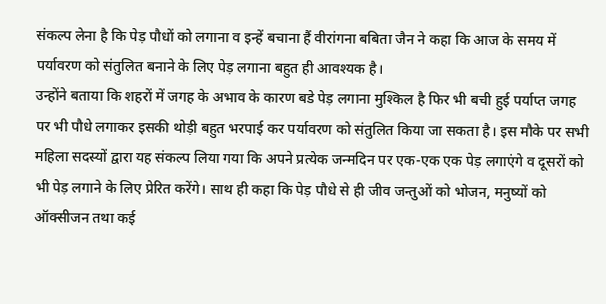संकल्प लेना है कि पेड़ पौधों को लगाना व इन्हें बचाना हैं वीरांगना बबिता जैन ने कहा कि आज के समय में पर्यावरण को संतुलित बनाने के लिए पेड़ लगाना बहुत ही आवश्यक है।
उन्होंने बताया कि शहरों में जगह के अभाव के कारण बडे पेड़ लगाना मुश्किल है फिर भी बची हुई पर्याप्त जगह पर भी पौधे लगाकर इसकी थोड़ी बहुत भरपाई कर पर्यावरण को संतुलित किया जा सकता है। इस मौके पर सभी महिला सदस्यों द्वारा यह संकल्प लिया गया कि अपने प्रत्येक जन्मदिन पर एक-एक एक पेड़ लगाएंगे व दूसरों को भी पेड़ लगाने के लिए प्रेरित करेंगे। साथ ही कहा कि पेड़ पौधे से ही जीव जन्तुओं को भोजन, मनुष्यों को ऑक्सीजन तथा कई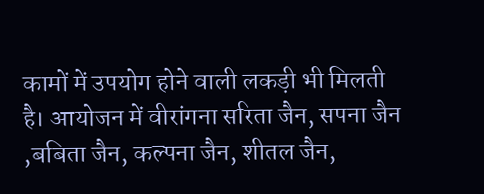कामों में उपयोग होने वाली लकड़ी भी मिलती है। आयोजन में वीरांगना सरिता जैन, सपना जैन ,बबिता जैन, कल्पना जैन, शीतल जैन,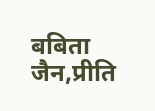बबिता जैन,प्रीति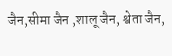जैन,सीमा जैन ,शालू जैन, श्वेता जैन,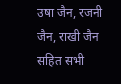उषा जैन, रजनी जैन, राखी जैन सहित सभी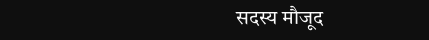सदस्य मौजूद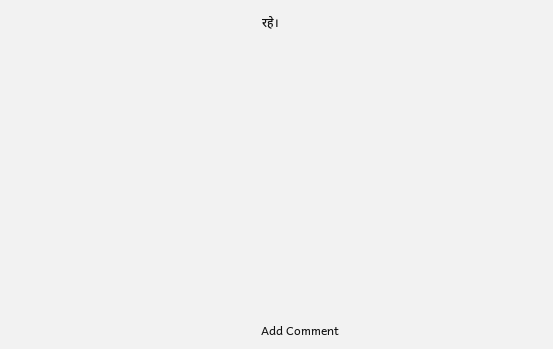रहे।













Add Comment